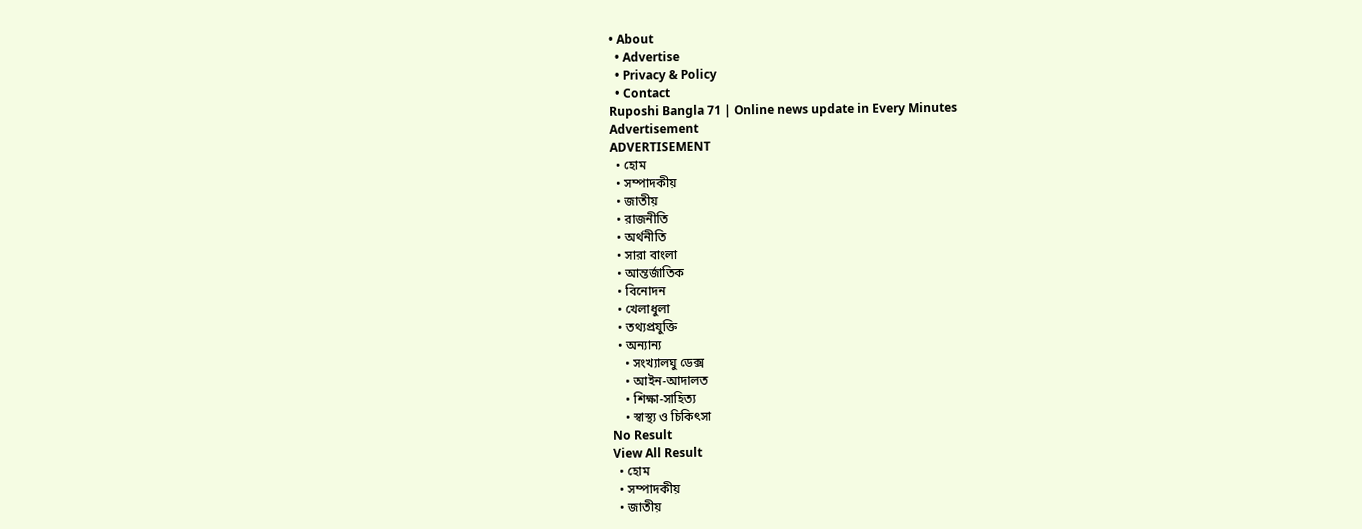• About
  • Advertise
  • Privacy & Policy
  • Contact
Ruposhi Bangla 71 | Online news update in Every Minutes
Advertisement
ADVERTISEMENT
  • হোম
  • সম্পাদকীয়
  • জাতীয়
  • রাজনীতি
  • অর্থনীতি
  • সারা বাংলা
  • আন্তর্জাতিক
  • বিনোদন
  • খেলাধুলা
  • তথ্যপ্রযুক্তি
  • অন্যান্য
    • সংখ্যালঘু ডেক্স
    • আইন-আদালত
    • শিক্ষা-সাহিত্য
    • স্বাস্থ্য ও চিকিৎসা
No Result
View All Result
  • হোম
  • সম্পাদকীয়
  • জাতীয়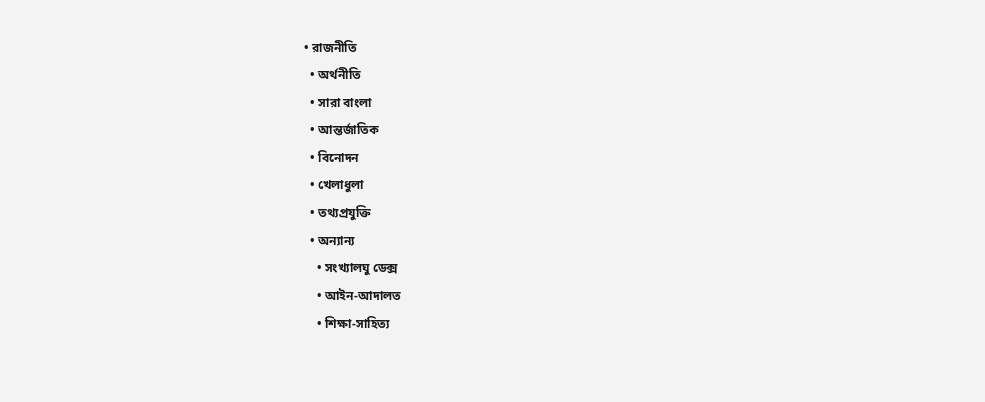• রাজনীতি
  • অর্থনীতি
  • সারা বাংলা
  • আন্তর্জাতিক
  • বিনোদন
  • খেলাধুলা
  • তথ্যপ্রযুক্তি
  • অন্যান্য
    • সংখ্যালঘু ডেক্স
    • আইন-আদালত
    • শিক্ষা-সাহিত্য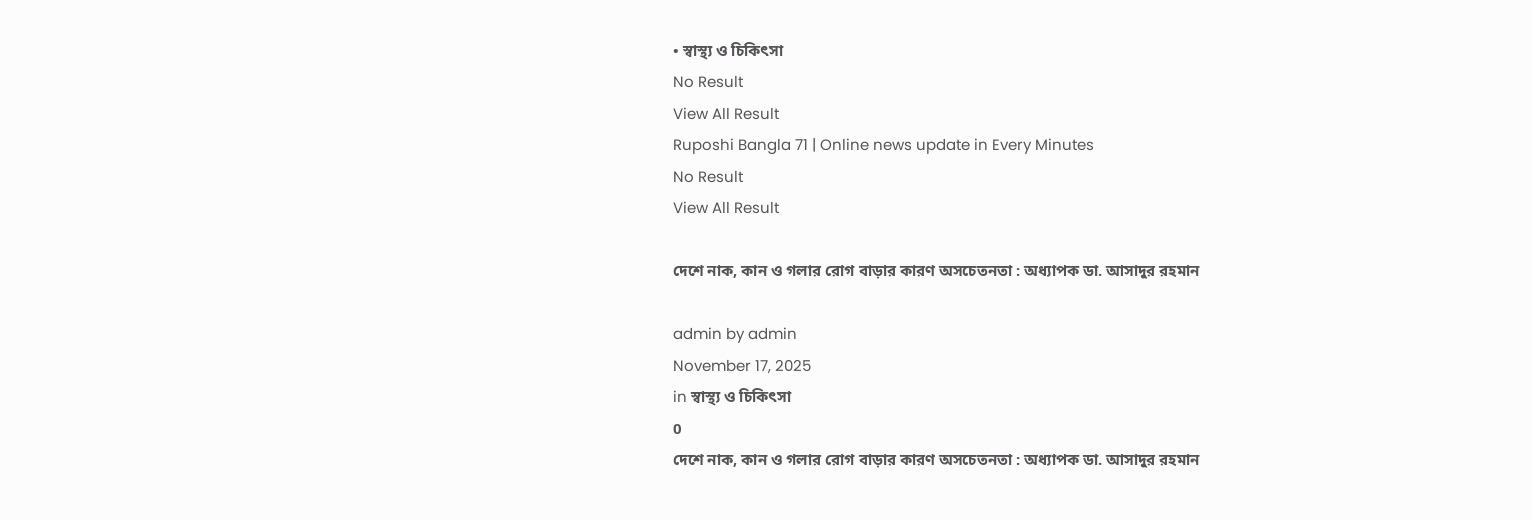• স্বাস্থ্য ও চিকিৎসা
No Result
View All Result
Ruposhi Bangla 71 | Online news update in Every Minutes
No Result
View All Result

দেশে নাক, কান ও গলার রোগ বাড়ার কারণ অসচেতনতা : অধ্যাপক ডা. আসাদুর রহমান

admin by admin
November 17, 2025
in স্বাস্থ্য ও চিকিৎসা
0
দেশে নাক, কান ও গলার রোগ বাড়ার কারণ অসচেতনতা : অধ্যাপক ডা. আসাদুর রহমান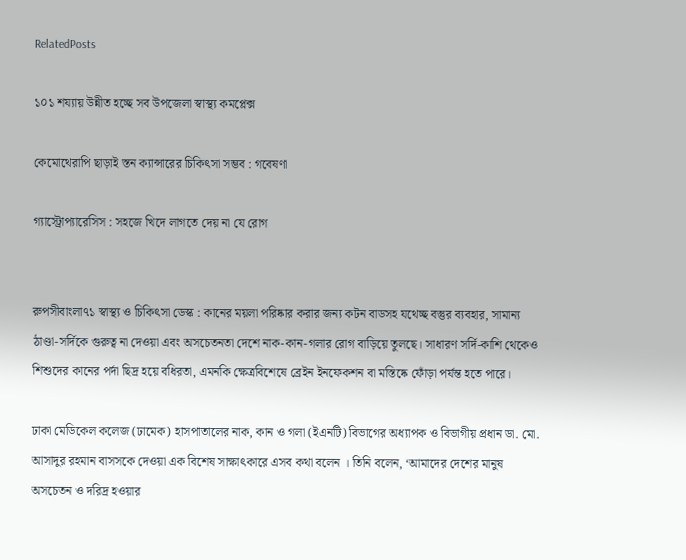RelatedPosts

১০১ শয্যায় উন্নীত হচ্ছে সব উপজেলা স্বাস্থ্য কমপ্লেক্স

কেমোথেরাপি ছাড়াই স্তন ক্যান্সারের চিকিৎসা সম্ভব : গবেষণা

গ্যাস্ট্রোপ্যারেসিস : সহজে খিদে লাগতে দেয় না যে রোগ


রুপসীবাংলা৭১ স্বাস্থ্য ও চিকিৎসা ডেস্ক : কানের ময়লা পরিষ্কার করার জন্য কটন বাডসহ যথেচ্ছ বস্তুর ব্যবহার, সামান্য ঠাণ্ডা-সর্দিকে গুরুত্ব না দেওয়া এবং অসচেতনতা দেশে নাক-কান-গলার রোগ বাড়িয়ে তুলছে। সাধারণ সর্দি-কাশি থেকেও শিশুদের কানের পর্দা ছিদ্র হয়ে বধিরতা, এমনকি ক্ষেত্রবিশেষে ব্রেইন ইনফেকশন বা মস্তিষ্কে ফোঁড়া পর্যন্ত হতে পারে।

ঢাকা মেডিকেল কলেজ (ঢামেক) হাসপাতালের নাক, কান ও গলা (ইএনটি) বিভাগের অধ্যাপক ও বিভাগীয় প্রধান ডা. মো. আসাদুর রহমান বাসসকে দেওয়া এক বিশেষ সাক্ষাৎকারে এসব কথা বলেন । তিনি বলেন, ‘আমাদের দেশের মানুষ অসচেতন ও দরিদ্র হওয়ার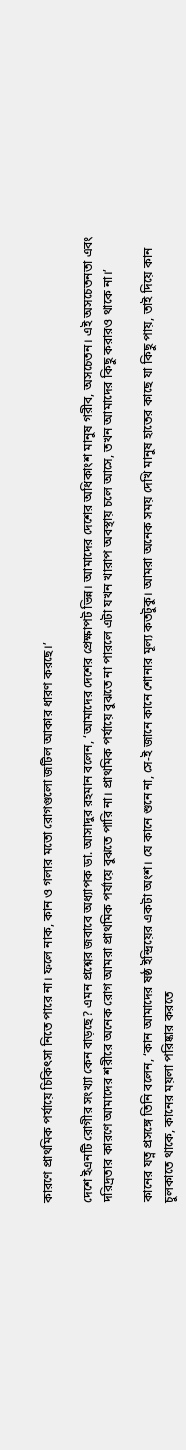কারণে প্রাথমিক পর্যায়ে চিকিৎসা নিতে পারে না। ফলে নাক, কান ও গলার মতো রোগগুলো জটিল আকার ধারণ করছে।’

দেশে ইএনটি রোগীর সংখ্যা কেন বাড়ছে? এমন প্রশ্নের জবাবে অধ্যাপক ডা. আসাদুর রহমান বলেন, ‘আমাদের দেশের প্রেক্ষাপট ভিন্ন। আমাদের দেশের অধিকাংশ মানুষ গরীব, অসচেতন। এই অসচেতনতা এবং দরিদ্রতার কারণে আমাদের শরীরে অনেক রোগ আমরা প্রাথমিক পর্যায়ে বুঝতে পারি না। প্রাথমিক পর্যায়ে বুঝতে না পারলে এটা যখন খারাপ অবস্থায় চলে আসে, তখন আমাদের কিছু করারও থাকে না।’

কানের যত্ন প্রসঙ্গে তিনি বলেন, ‘কান আমাদের ষষ্ঠ ইন্দ্রিয়ের একটা অংশ। যে কানে শুনে না, সে-ই জানে কানে শোনার মূল্য কতটুকু। আমরা অনেক সময় দেখি মানুষ হাতের কাছে যা কিছু পায়, তাই দিয়ে কান চুলকাতে থাকে, কানের ময়লা পরিষ্কার করতে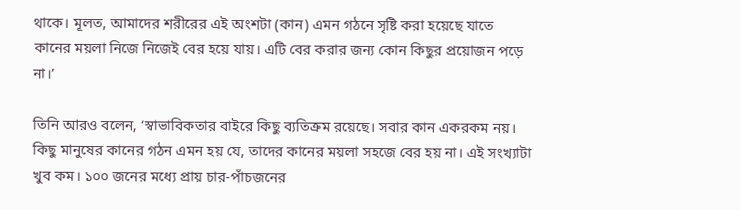থাকে। মূলত, আমাদের শরীরের এই অংশটা (কান) এমন গঠনে সৃষ্টি করা হয়েছে যাতে কানের ময়লা নিজে নিজেই বের হয়ে যায়। এটি বের করার জন্য কোন কিছুর প্রয়োজন পড়ে না।’

তিনি আরও বলেন, ‘স্বাভাবিকতার বাইরে কিছু ব্যতিক্রম রয়েছে। সবার কান একরকম নয়। কিছু মানুষের কানের গঠন এমন হয় যে, তাদের কানের ময়লা সহজে বের হয় না। এই সংখ্যাটা খুব কম। ১০০ জনের মধ্যে প্রায় চার-পাঁচজনের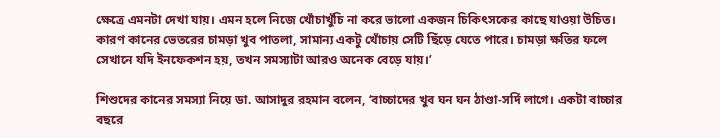ক্ষেত্রে এমনটা দেখা যায়। এমন হলে নিজে খোঁচাখুঁচি না করে ভালো একজন চিকিৎসকের কাছে যাওয়া উচিত। কারণ কানের ভেতরের চামড়া খুব পাতলা, সামান্য একটু খোঁচায় সেটি ছিঁড়ে যেতে পারে। চামড়া ক্ষতির ফলে সেখানে যদি ইনফেকশন হয়, তখন সমস্যাটা আরও অনেক বেড়ে যায়।’

শিশুদের কানের সমস্যা নিয়ে ডা. আসাদুর রহমান বলেন, ‘বাচ্চাদের খুব ঘন ঘন ঠাণ্ডা-সর্দি লাগে। একটা বাচ্চার বছরে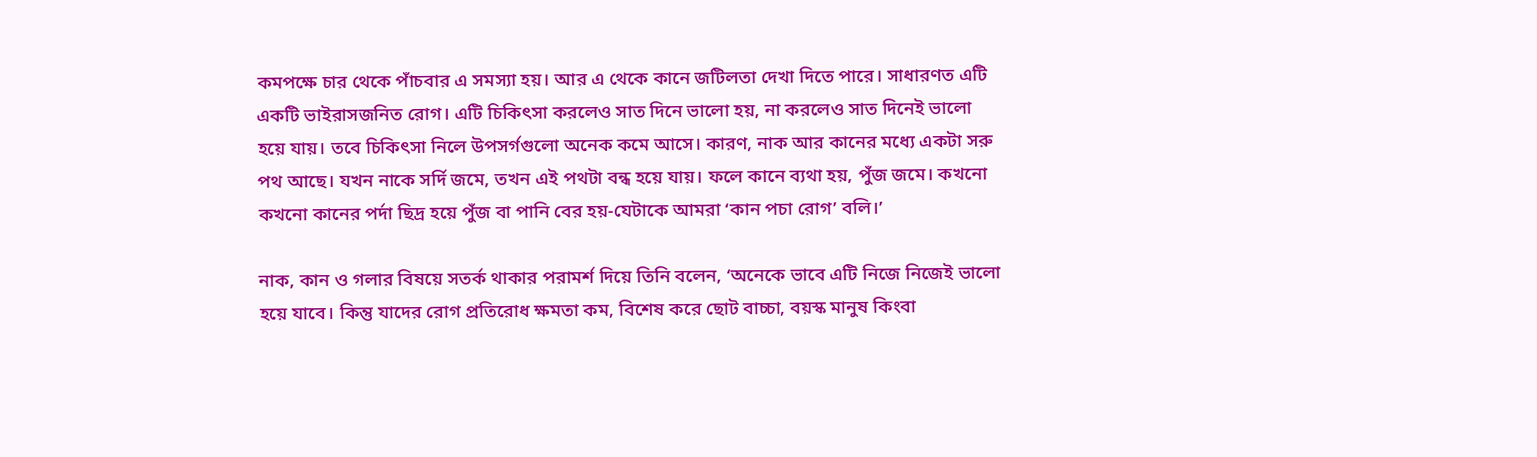কমপক্ষে চার থেকে পাঁচবার এ সমস্যা হয়। আর এ থেকে কানে জটিলতা দেখা দিতে পারে। সাধারণত এটি একটি ভাইরাসজনিত রোগ। এটি চিকিৎসা করলেও সাত দিনে ভালো হয়, না করলেও সাত দিনেই ভালো হয়ে যায়। তবে চিকিৎসা নিলে উপসর্গগুলো অনেক কমে আসে। কারণ, নাক আর কানের মধ্যে একটা সরু পথ আছে। যখন নাকে সর্দি জমে, তখন এই পথটা বন্ধ হয়ে যায়। ফলে কানে ব্যথা হয়, পুঁজ জমে। কখনো কখনো কানের পর্দা ছিদ্র হয়ে পুঁজ বা পানি বের হয়-যেটাকে আমরা ‘কান পচা রোগ’ বলি।’

নাক, কান ও গলার বিষয়ে সতর্ক থাকার পরামর্শ দিয়ে তিনি বলেন, ‘অনেকে ভাবে এটি নিজে নিজেই ভালো হয়ে যাবে। কিন্তু যাদের রোগ প্রতিরোধ ক্ষমতা কম, বিশেষ করে ছোট বাচ্চা, বয়স্ক মানুষ কিংবা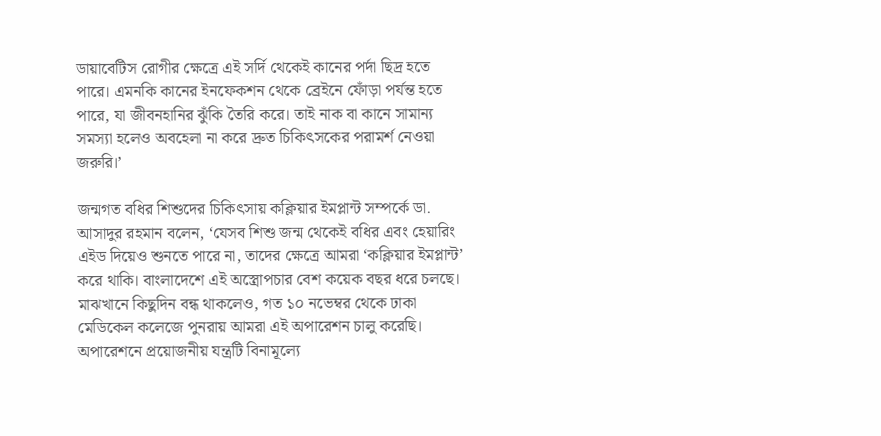ডায়াবেটিস রোগীর ক্ষেত্রে এই সর্দি থেকেই কানের পর্দা ছিদ্র হতে পারে। এমনকি কানের ইনফেকশন থেকে ব্রেইনে ফোঁড়া পর্যন্ত হতে পারে, যা জীবনহানির ঝুঁকি তৈরি করে। তাই নাক বা কানে সামান্য সমস্যা হলেও অবহেলা না করে দ্রুত চিকিৎসকের পরামর্শ নেওয়া জরুরি।’

জন্মগত বধির শিশুদের চিকিৎসায় কক্লিয়ার ইমপ্লান্ট সম্পর্কে ডা. আসাদুর রহমান বলেন, ‘যেসব শিশু জন্ম থেকেই বধির এবং হেয়ারিং এইড দিয়েও শুনতে পারে না, তাদের ক্ষেত্রে আমরা ‘কক্লিয়ার ইমপ্লান্ট’ করে থাকি। বাংলাদেশে এই অস্ত্রোপচার বেশ কয়েক বছর ধরে চলছে। মাঝখানে কিছুদিন বন্ধ থাকলেও, গত ১০ নভেম্বর থেকে ঢাকা মেডিকেল কলেজে পুনরায় আমরা এই অপারেশন চালু করেছি। অপারেশনে প্রয়োজনীয় যন্ত্রটি বিনামূল্যে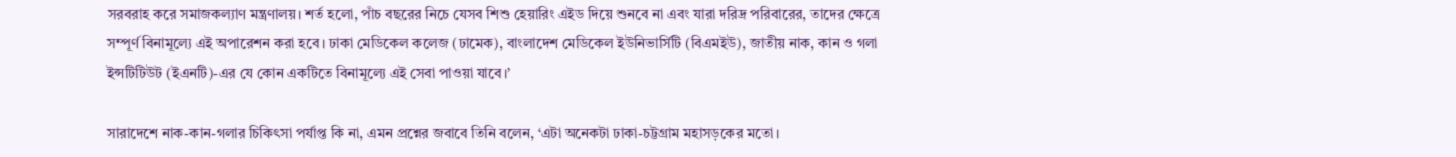সরবরাহ করে সমাজকল্যাণ মন্ত্রণালয়। শর্ত হলো, পাঁচ বছরের নিচে যেসব শিশু হেয়ারিং এইড দিয়ে শুনবে না এবং যারা দরিদ্র পরিবারের, তাদের ক্ষেত্রে সম্পূর্ণ বিনামূল্যে এই অপারেশন করা হবে। ঢাকা মেডিকেল কলেজ (ঢামেক), বাংলাদেশ মেডিকেল ইউনিভার্সিটি (বিএমইউ), জাতীয় নাক, কান ও গলা ইন্সটিটিউট (ইএনটি)-এর যে কোন একটিতে বিনামূল্যে এই সেবা পাওয়া যাবে।’

সারাদেশে নাক-কান-গলার চিকিৎসা পর্যাপ্ত কি না, এমন প্রশ্নের জবাবে তিনি বলেন, ‘এটা অনেকটা ঢাকা-চট্টগ্রাম মহাসড়কের মতো।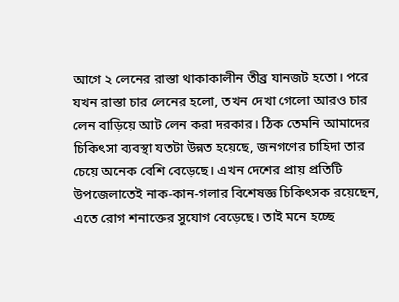আগে ২ লেনের রাস্তা থাকাকালীন তীব্র যানজট হতো। পরে যখন রাস্তা চার লেনের হলো, তখন দেখা গেলো আরও চার লেন বাড়িয়ে আট লেন করা দরকার। ঠিক তেমনি আমাদের চিকিৎসা ব্যবস্থা যতটা উন্নত হয়েছে, জনগণের চাহিদা তার চেয়ে অনেক বেশি বেড়েছে। এখন দেশের প্রায় প্রতিটি উপজেলাতেই নাক-কান-গলার বিশেষজ্ঞ চিকিৎসক রয়েছেন, এতে রোগ শনাক্তের সুযোগ বেড়েছে। তাই মনে হচ্ছে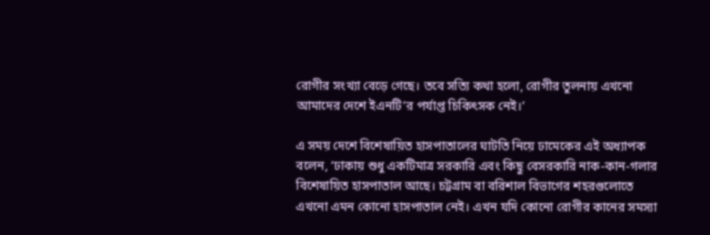রোগীর সংখ্যা বেড়ে গেছে। তবে সত্যি কথা হলো, রোগীর তুলনায় এখনো আমাদের দেশে ইএনটি’র পর্যাপ্ত চিকিৎসক নেই।’

এ সময় দেশে বিশেষায়িত হাসপাতালের ঘাটতি নিয়ে ঢামেকের এই অধ্যাপক বলেন, ‘ঢাকায় শুধু একটিমাত্র সরকারি এবং কিছু বেসরকারি নাক-কান-গলার বিশেষায়িত হাসপাতাল আছে। চট্টগ্রাম বা বরিশাল বিভাগের শহরগুলোতে এখনো এমন কোনো হাসপাতাল নেই। এখন যদি কোনো রোগীর কানের সমস্যা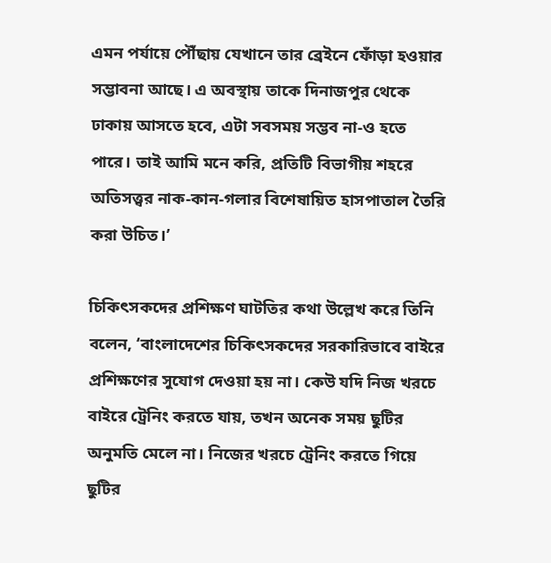এমন পর্যায়ে পৌঁছায় যেখানে তার ব্রেইনে ফোঁড়া হওয়ার সম্ভাবনা আছে। এ অবস্থায় তাকে দিনাজপুর থেকে ঢাকায় আসতে হবে, এটা সবসময় সম্ভব না-ও হতে পারে। তাই আমি মনে করি, প্রতিটি বিভাগীয় শহরে অতিসত্ত্বর নাক-কান-গলার বিশেষায়িত হাসপাতাল তৈরি করা উচিত।’

চিকিৎসকদের প্রশিক্ষণ ঘাটতির কথা উল্লেখ করে তিনি বলেন, ‘বাংলাদেশের চিকিৎসকদের সরকারিভাবে বাইরে প্রশিক্ষণের সুযোগ দেওয়া হয় না। কেউ যদি নিজ খরচে বাইরে ট্রেনিং করতে যায়, তখন অনেক সময় ছুটির অনুমতি মেলে না। নিজের খরচে ট্রেনিং করতে গিয়ে ছুটির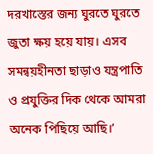দরখাস্তের জন্য ঘুরতে ঘুরতে জুতা ক্ষয় হয়ে যায়। এসব সমন্বয়হীনতা ছাড়াও যন্ত্রপাতি ও প্রযুক্তির দিক থেকে আমরা অনেক পিছিয়ে আছি।’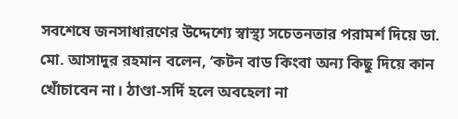সবশেষে জনসাধারণের উদ্দেশ্যে স্বাস্থ্য সচেতনতার পরামর্শ দিয়ে ডা. মো. আসাদুর রহমান বলেন, ‘কটন বাড কিংবা অন্য কিছু দিয়ে কান খোঁচাবেন না। ঠাণ্ডা-সর্দি হলে অবহেলা না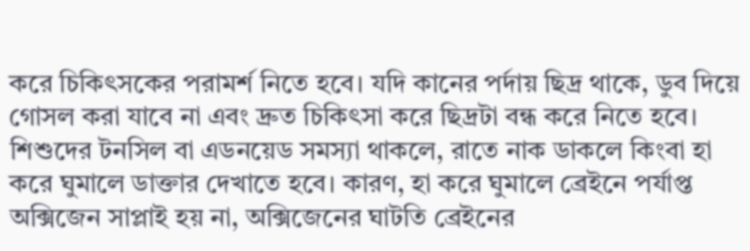করে চিকিৎসকের পরামর্শ নিতে হবে। যদি কানের পর্দায় ছিদ্র থাকে, ডুব দিয়ে গোসল করা যাবে না এবং দ্রুত চিকিৎসা করে ছিদ্রটা বন্ধ করে নিতে হবে। শিশুদের টনসিল বা এডনয়েড সমস্যা থাকলে, রাতে নাক ডাকলে কিংবা হা করে ঘুমালে ডাক্তার দেখাতে হবে। কারণ, হা করে ঘুমালে ব্রেইনে পর্যাপ্ত অক্সিজেন সাপ্লাই হয় না, অক্সিজেনের ঘাটতি ব্রেইনের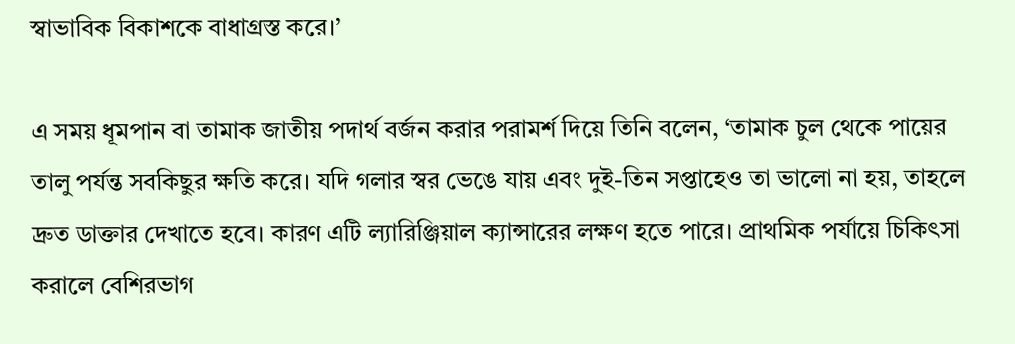স্বাভাবিক বিকাশকে বাধাগ্রস্ত করে।’

এ সময় ধূমপান বা তামাক জাতীয় পদার্থ বর্জন করার পরামর্শ দিয়ে তিনি বলেন, ‘তামাক চুল থেকে পায়ের তালু পর্যন্ত সবকিছুর ক্ষতি করে। যদি গলার স্বর ভেঙে যায় এবং দুই-তিন সপ্তাহেও তা ভালো না হয়, তাহলে দ্রুত ডাক্তার দেখাতে হবে। কারণ এটি ল্যারিঞ্জিয়াল ক্যান্সারের লক্ষণ হতে পারে। প্রাথমিক পর্যায়ে চিকিৎসা করালে বেশিরভাগ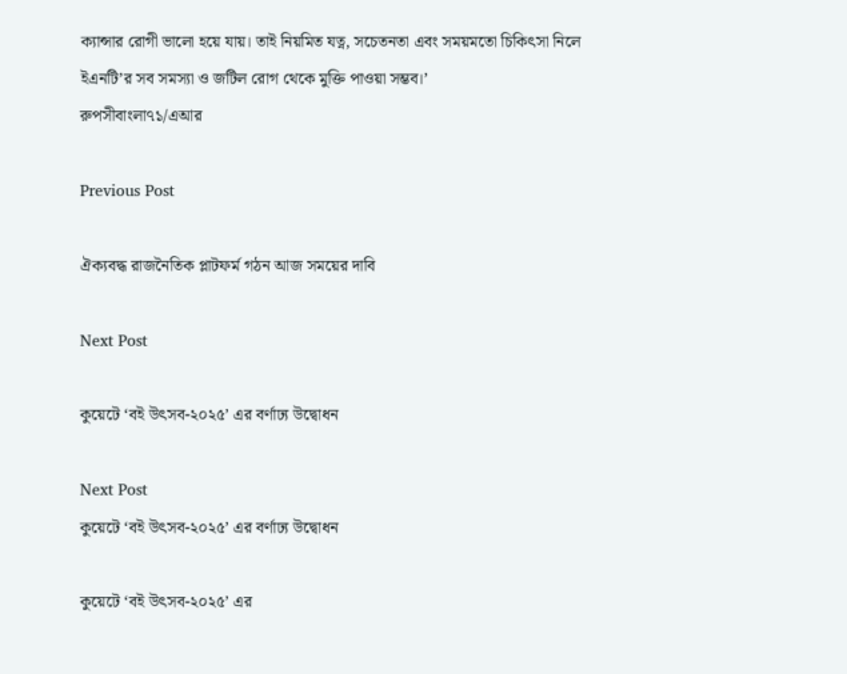ক্যান্সার রোগী ভালো হয়ে যায়। তাই নিয়মিত যত্ন, সচেতনতা এবং সময়মতো চিকিৎসা নিলে ইএনটি’র সব সমস্যা ও জটিল রোগ থেকে মুক্তি পাওয়া সম্ভব।’
রুপসীবাংলা৭১/এআর

Previous Post

ঐক্যবদ্ধ রাজনৈতিক প্লাটফর্ম গঠন আজ সময়ের দাবি

Next Post

কুয়েটে ‘বই উৎসব-২০২৫’ এর বর্ণাঢ্য উদ্বোধন

Next Post
কুয়েটে ‘বই উৎসব-২০২৫’ এর বর্ণাঢ্য উদ্বোধন

কুয়েটে ‘বই উৎসব-২০২৫’ এর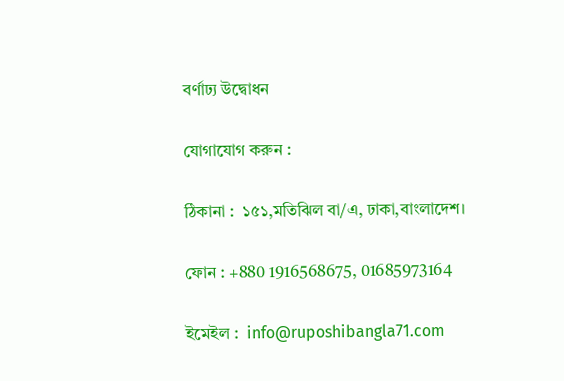বর্ণাঢ্য উদ্বোধন

যোগাযোগ করুন :

ঠিকানা :  ১৫১,মতিঝিল বা/এ, ঢাকা,বাংলাদেশ।

ফোন : +880 1916568675, 01685973164

ইমেইল :  info@ruposhibangla71.com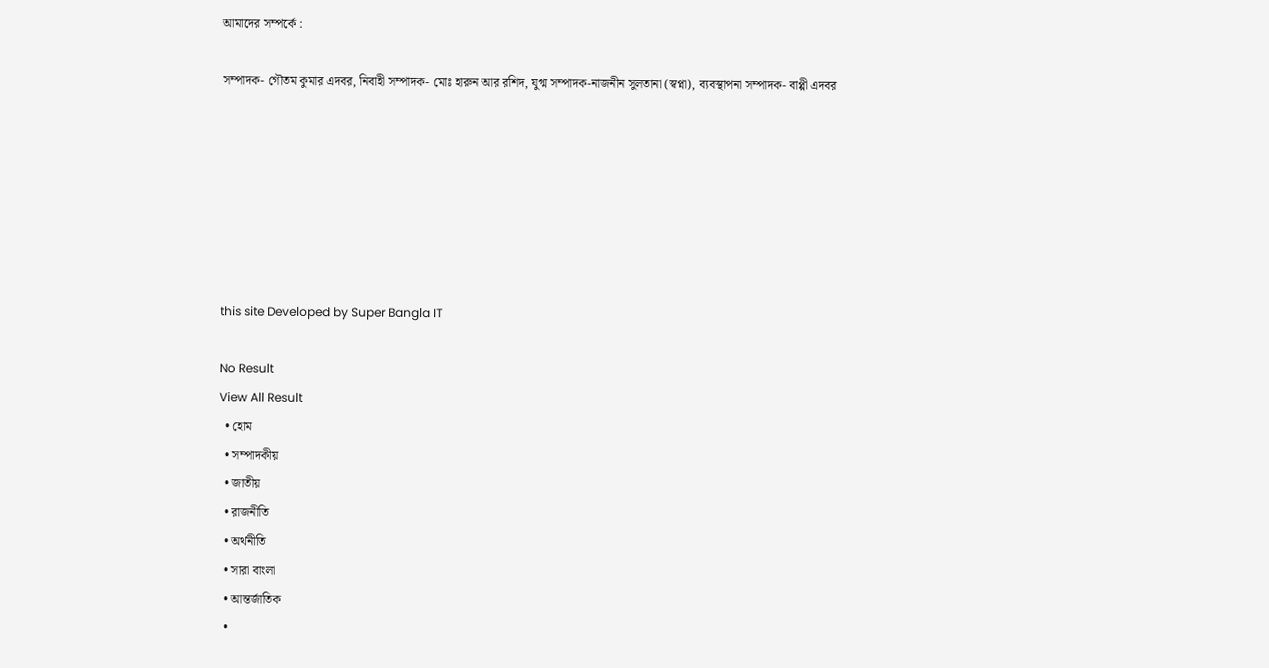আমাদের সম্পর্কে :

সম্পাদক- গৌতম কুমার এদবর, নিবাহী সম্পাদক- মোঃ হারুন আর রশিদ, যুগ্ম সম্পাদক-নাজনীন সুলতানা (স্বপ্না), ব্যবস্থাপনা সম্পাদক- বাপ্পী এদবর







this site Developed by Super Bangla IT

No Result
View All Result
  • হোম
  • সম্পাদকীয়
  • জাতীয়
  • রাজনীতি
  • অর্থনীতি
  • সারা বাংলা
  • আন্তর্জাতিক
  •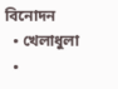বিনোদন
  • খেলাধুলা
  •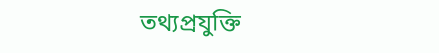তথ্যপ্রযুক্তি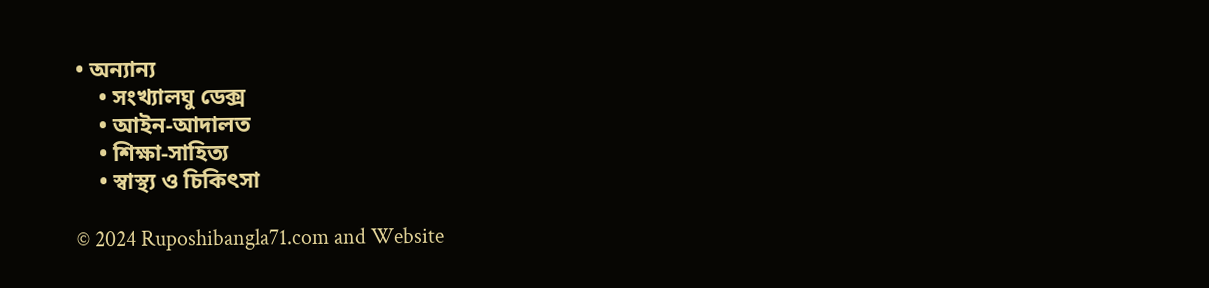• অন্যান্য
    • সংখ্যালঘু ডেক্স
    • আইন-আদালত
    • শিক্ষা-সাহিত্য
    • স্বাস্থ্য ও চিকিৎসা

© 2024 Ruposhibangla71.com and Website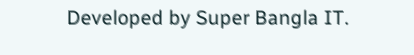Developed by Super Bangla IT.